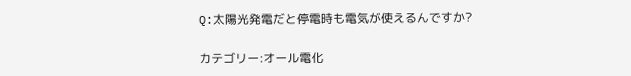Q:太陽光発電だと停電時も電気が使えるんですか?

カテゴリー:オール電化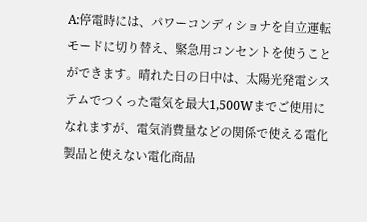A:停電時には、パワーコンディショナを自立運転モードに切り替え、緊急用コンセントを使うことができます。晴れた日の日中は、太陽光発電システムでつくった電気を最大1,500Wまでご使用になれますが、電気消費量などの関係で使える電化製品と使えない電化商品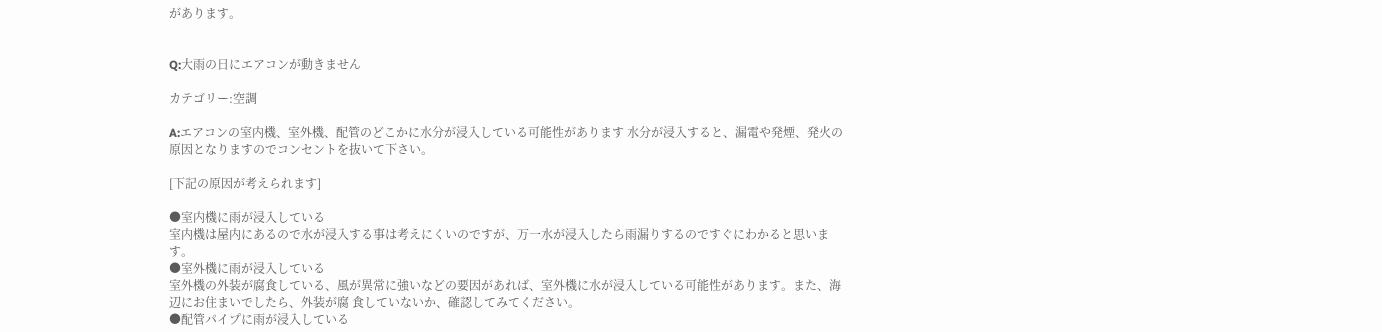があります。


Q:大雨の日にエアコンが動きません

カテゴリー:空調

A:エアコンの室内機、室外機、配管のどこかに水分が浸入している可能性があります 水分が浸入すると、漏電や発煙、発火の原因となりますのでコンセントを抜いて下さい。

[下記の原因が考えられます]

●室内機に雨が浸入している
室内機は屋内にあるので水が浸入する事は考えにくいのですが、万一水が浸入したら雨漏りするのですぐにわかると思います。
●室外機に雨が浸入している
室外機の外装が腐食している、風が異常に強いなどの要因があれば、室外機に水が浸入している可能性があります。また、海辺にお住まいでしたら、外装が腐 食していないか、確認してみてください。
●配管パイプに雨が浸入している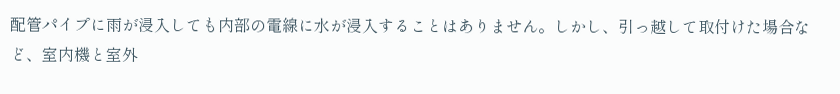配管パイプに雨が浸入しても内部の電線に水が浸入することはありません。しかし、引っ越して取付けた場合など、室内機と室外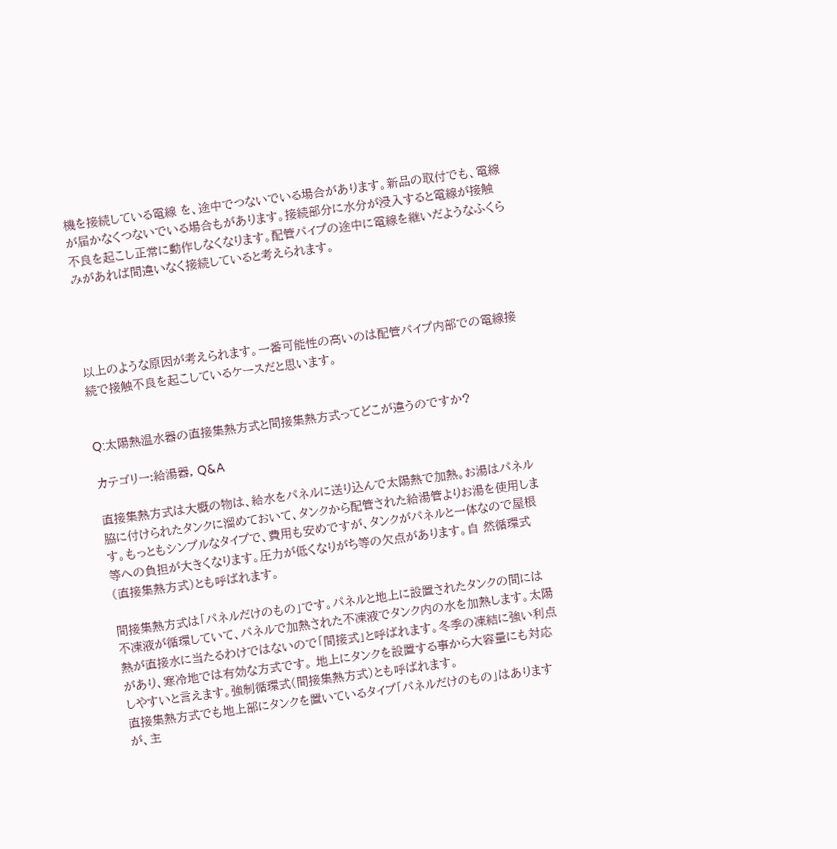機を接続している電線 を、途中でつないでいる場合があります。新品の取付でも、電線が届かなくつないでいる場合もがあります。接続部分に水分が浸入すると電線が接触不良を起こし正常に動作しなくなります。配管パイプの途中に電線を継いだようなふくらみがあれば間違いなく接続していると考えられます。




以上のような原因が考えられます。一番可能性の高いのは配管パイプ内部での電線接続で接触不良を起こしているケースだと思います。


Q:太陽熱温水器の直接集熱方式と間接集熱方式ってどこが違うのですか?

カテゴリー:給湯器, Q&A

直接集熱方式は大概の物は、給水をパネルに送り込んで太陽熱で加熱。お湯はパネル脇に付けられたタンクに溜めておいて、タンクから配管された給湯管よりお湯を使用しま す。もっともシンプルなタイプで、費用も安めですが、タンクがパネルと一体なので屋根等への負担が大きくなります。圧力が低くなりがち等の欠点があります。自 然循環式(直接集熱方式)とも呼ばれます。

間接集熱方式は「パネルだけのもの」です。パネルと地上に設置されたタンクの間には不凍液が循環していて、パネルで加熱された不凍液でタンク内の水を加熱します。太陽熱が直接水に当たるわけではないので「間接式」と呼ばれます。冬季の凍結に強い利点があり、寒冷地では有効な方式です。 地上にタンクを設置する事から大容量にも対応しやすいと言えます。強制循環式(間接集熱方式)とも呼ばれます。
直接集熱方式でも地上部にタンクを置いているタイプ「パネルだけのもの」はありますが、主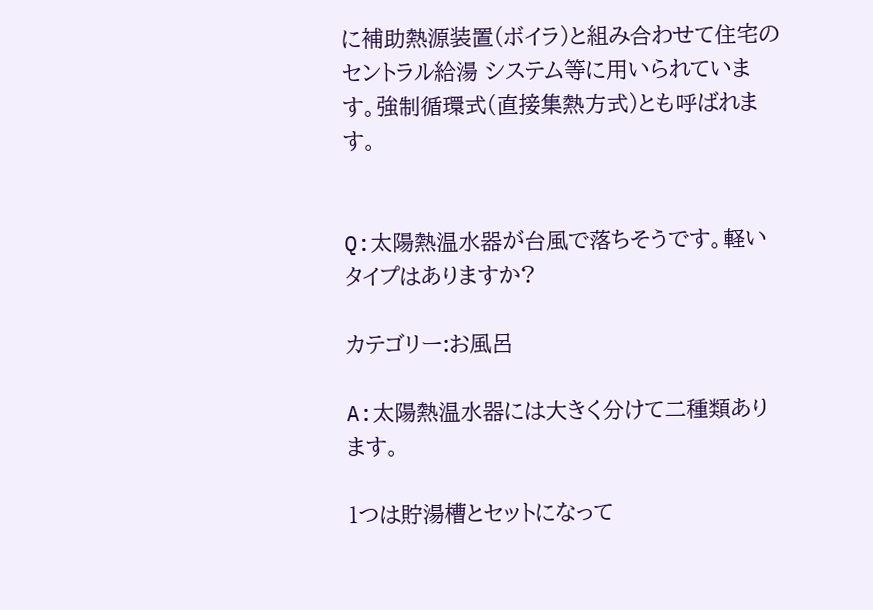に補助熱源装置(ボイラ)と組み合わせて住宅のセントラル給湯 システム等に用いられています。強制循環式(直接集熱方式)とも呼ばれます。


Q:太陽熱温水器が台風で落ちそうです。軽いタイプはありますか?

カテゴリー:お風呂

A:太陽熱温水器には大きく分けて二種類あります。

1つは貯湯槽とセットになって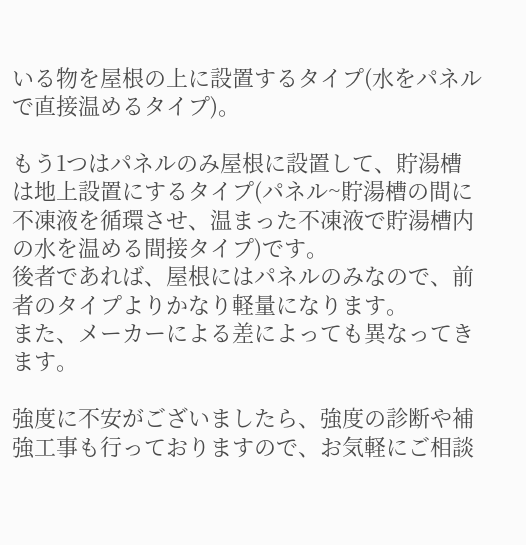いる物を屋根の上に設置するタイプ(水をパネルで直接温めるタイプ)。

もう1つはパネルのみ屋根に設置して、貯湯槽は地上設置にするタイプ(パネル~貯湯槽の間に不凍液を循環させ、温まった不凍液で貯湯槽内の水を温める間接タイプ)です。
後者であれば、屋根にはパネルのみなので、前者のタイプよりかなり軽量になります。
また、メーカーによる差によっても異なってきます。

強度に不安がございましたら、強度の診断や補強工事も行っておりますので、お気軽にご相談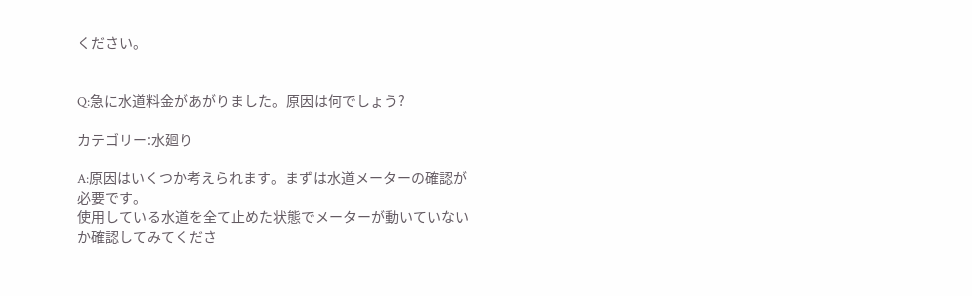ください。


Q:急に水道料金があがりました。原因は何でしょう?

カテゴリー:水廻り

A:原因はいくつか考えられます。まずは水道メーターの確認が必要です。
使用している水道を全て止めた状態でメーターが動いていないか確認してみてくださ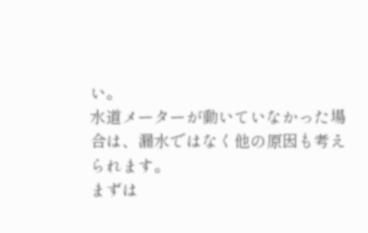い。
水道メーターが動いていなかった場合は、漏水ではなく他の原因も考えられます。
まずは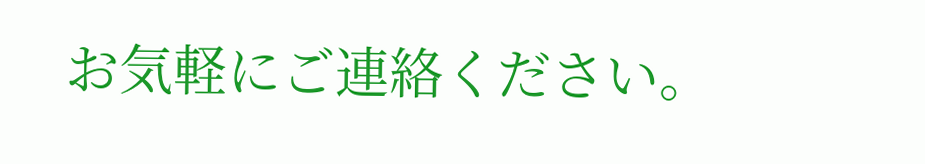お気軽にご連絡ください。